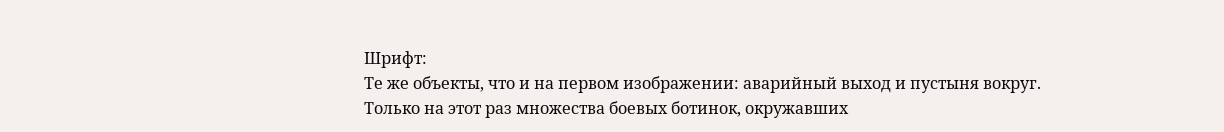Шрифт:
Те же объекты, что и на первом изображении: аварийный выход и пустыня вокруг.
Только на этот раз множества боевых ботинок, окружавших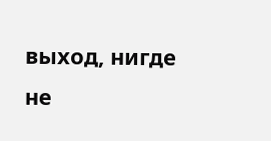выход, нигде не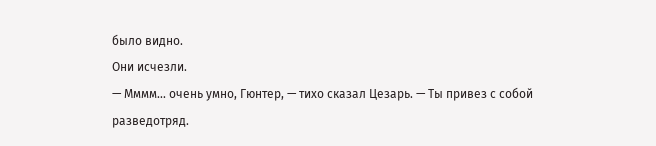было видно.
Они исчезли.
— Мммм... очень умно, Гюнтер, — тихо сказал Цезарь. — Ты привез с собой разведотряд.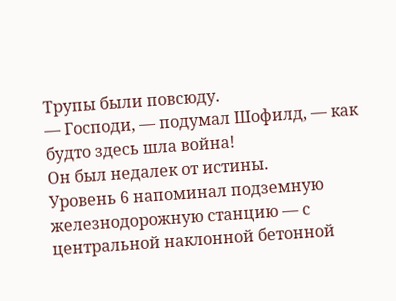Трупы были повсюду.
— Господи, — подумал Шофилд, — как будто здесь шла война!
Он был недалек от истины.
Уровень 6 напоминал подземную железнодорожную станцию — с центральной наклонной бетонной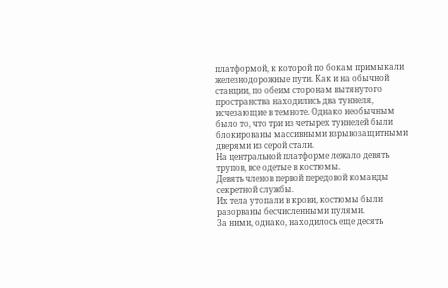платформой, к которой по бокам примыкали железнодорожные пути. Как и на обычной станции, по обеим сторонам вытянутого пространства находились два туннеля, исчезающие в темноте. Однако необычным было то, что три из четырех туннелей были блокированы массивными взрывозащитными дверями из серой стали.
На центральной платформе лежало девять трупов, все одетые в костюмы.
Девять членов первой передовой команды секретной службы.
Их тела утопали в крови, костюмы были разорваны бесчисленными пулями.
За ними, однако, находилось еще десять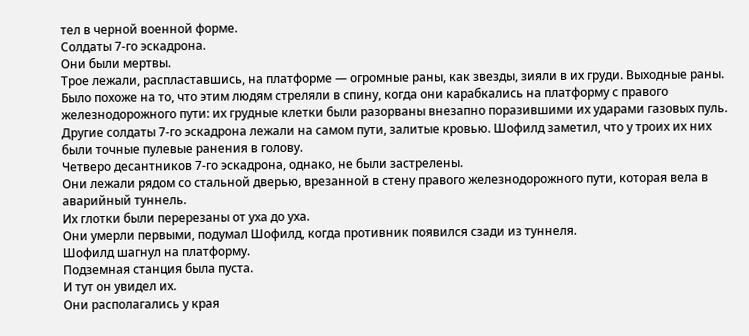тел в черной военной форме.
Солдаты 7-го эскадрона.
Они были мертвы.
Трое лежали, распластавшись, на платформе — огромные раны, как звезды, зияли в их груди. Выходные раны. Было похоже на то, что этим людям стреляли в спину, когда они карабкались на платформу с правого железнодорожного пути: их грудные клетки были разорваны внезапно поразившими их ударами газовых пуль.
Другие солдаты 7-го эскадрона лежали на самом пути, залитые кровью. Шофилд заметил, что у троих их них были точные пулевые ранения в голову.
Четверо десантников 7-го эскадрона, однако, не были застрелены.
Они лежали рядом со стальной дверью, врезанной в стену правого железнодорожного пути, которая вела в аварийный туннель.
Их глотки были перерезаны от уха до уха.
Они умерли первыми, подумал Шофилд, когда противник появился сзади из туннеля.
Шофилд шагнул на платформу.
Подземная станция была пуста.
И тут он увидел их.
Они располагались у края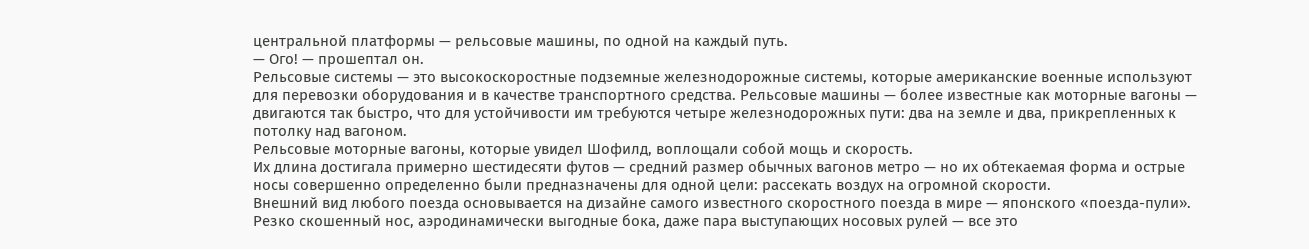центральной платформы — рельсовые машины, по одной на каждый путь.
— Ого! — прошептал он.
Рельсовые системы — это высокоскоростные подземные железнодорожные системы, которые американские военные используют для перевозки оборудования и в качестве транспортного средства. Рельсовые машины — более известные как моторные вагоны — двигаются так быстро, что для устойчивости им требуются четыре железнодорожных пути: два на земле и два, прикрепленных к потолку над вагоном.
Рельсовые моторные вагоны, которые увидел Шофилд, воплощали собой мощь и скорость.
Их длина достигала примерно шестидесяти футов — средний размер обычных вагонов метро — но их обтекаемая форма и острые носы совершенно определенно были предназначены для одной цели: рассекать воздух на огромной скорости.
Внешний вид любого поезда основывается на дизайне самого известного скоростного поезда в мире — японского «поезда-пули». Резко скошенный нос, аэродинамически выгодные бока, даже пара выступающих носовых рулей — все это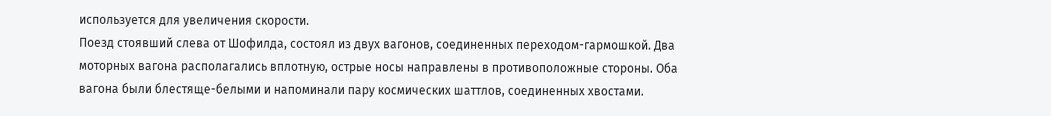используется для увеличения скорости.
Поезд стоявший слева от Шофилда, состоял из двух вагонов, соединенных переходом-гармошкой. Два моторных вагона располагались вплотную, острые носы направлены в противоположные стороны. Оба вагона были блестяще-белыми и напоминали пару космических шаттлов, соединенных хвостами.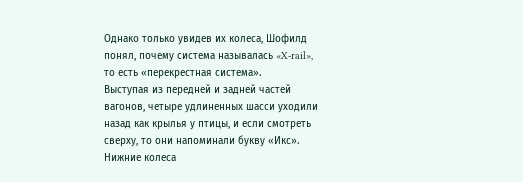Однако только увидев их колеса, Шофилд понял, почему система называлась «X-rail», то есть «перекрестная система».
Выступая из передней и задней частей вагонов, четыре удлиненных шасси уходили назад как крылья у птицы, и если смотреть сверху, то они напоминали букву «Икс». Нижние колеса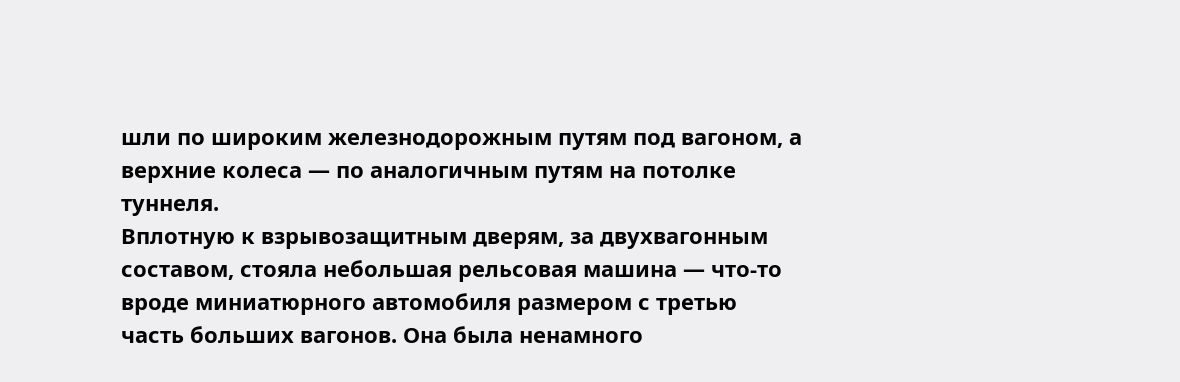шли по широким железнодорожным путям под вагоном, а верхние колеса — по аналогичным путям на потолке туннеля.
Вплотную к взрывозащитным дверям, за двухвагонным составом, стояла небольшая рельсовая машина — что-то вроде миниатюрного автомобиля размером с третью часть больших вагонов. Она была ненамного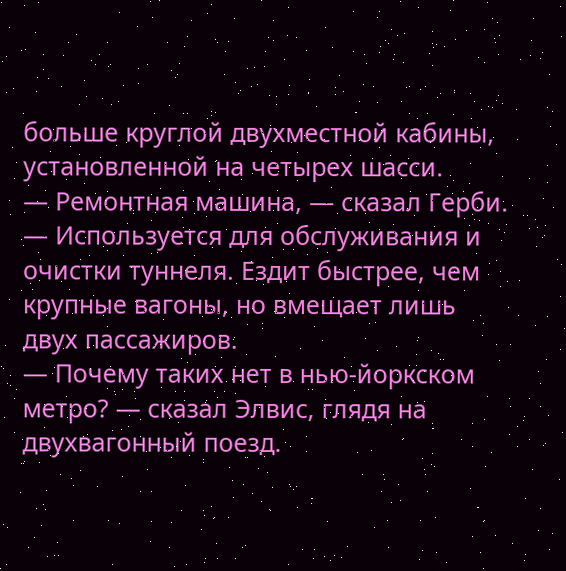больше круглой двухместной кабины, установленной на четырех шасси.
— Ремонтная машина, — сказал Герби. — Используется для обслуживания и очистки туннеля. Ездит быстрее, чем крупные вагоны, но вмещает лишь двух пассажиров.
— Почему таких нет в нью-йоркском метро? — сказал Элвис, глядя на двухвагонный поезд.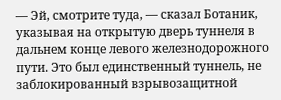— Эй, смотрите туда, — сказал Ботаник, указывая на открытую дверь туннеля в дальнем конце левого железнодорожного пути. Это был единственный туннель, не заблокированный взрывозащитной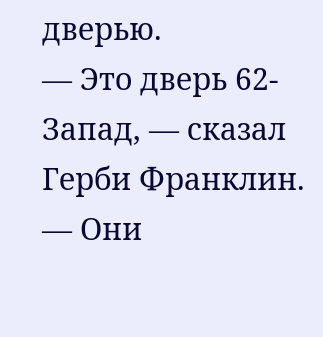дверью.
— Это дверь 62-Запад, — сказал Герби Франклин. — Они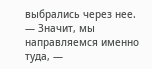выбрались через нее.
— Значит, мы направляемся именно туда, —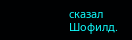сказал Шофилд.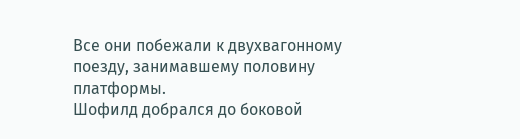Все они побежали к двухвагонному поезду, занимавшему половину платформы.
Шофилд добрался до боковой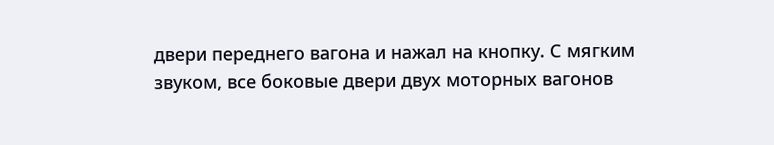двери переднего вагона и нажал на кнопку. С мягким звуком, все боковые двери двух моторных вагонов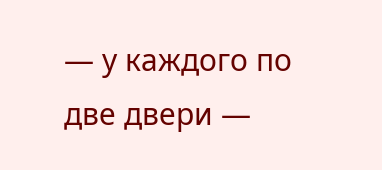— у каждого по две двери —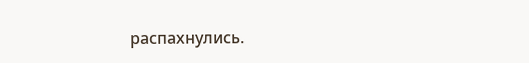распахнулись.